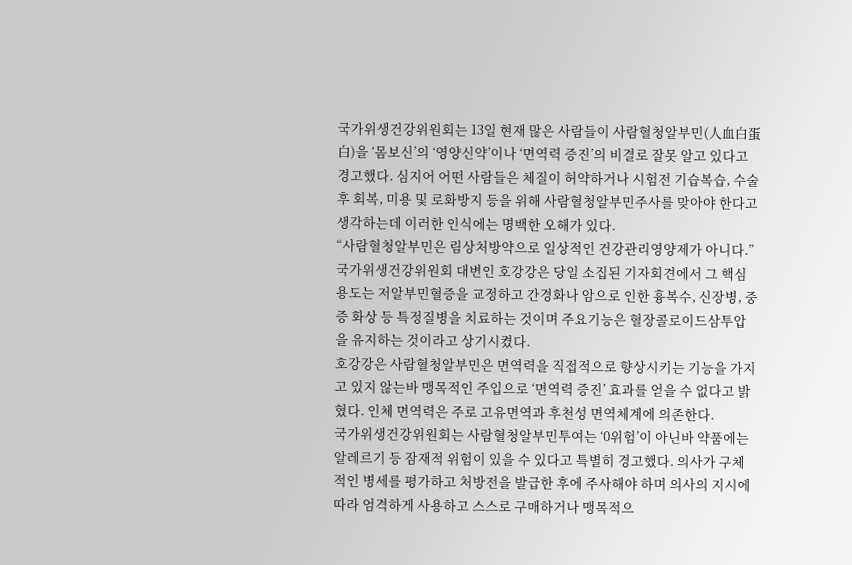국가위생건강위원회는 13일 현재 많은 사람들이 사람혈청알부민(人血白蛋白)을 ‘몸보신’의 ‘영양신약’이나 ‘면역력 증진’의 비결로 잘못 알고 있다고 경고했다. 심지어 어떤 사람들은 체질이 허약하거나 시험전 기습복습, 수술후 회복, 미용 및 로화방지 등을 위해 사람혈청알부민주사를 맞아야 한다고 생각하는데 이러한 인식에는 명백한 오해가 있다.
“사람혈청알부민은 림상처방약으로 일상적인 건강관리영양제가 아니다.” 국가위생건강위원회 대변인 호강강은 당일 소집된 기자회견에서 그 핵심용도는 저알부민혈증을 교정하고 간경화나 암으로 인한 흉복수, 신장병, 중증 화상 등 특정질병을 치료하는 것이며 주요기능은 혈장콜로이드삼투압을 유지하는 것이라고 상기시켰다.
호강강은 사람혈청알부민은 면역력을 직접적으로 향상시키는 기능을 가지고 있지 않는바 맹목적인 주입으로 ‘면역력 증진’ 효과를 얻을 수 없다고 밝혔다. 인체 면역력은 주로 고유면역과 후천성 면역체계에 의존한다.
국가위생건강위원회는 사람혈청알부민투여는 ‘0위험’이 아닌바 약품에는 알레르기 등 잠재적 위험이 있을 수 있다고 특별히 경고했다. 의사가 구체적인 병세를 평가하고 처방전을 발급한 후에 주사해야 하며 의사의 지시에 따라 엄격하게 사용하고 스스로 구매하거나 맹목적으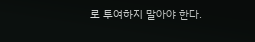로 투여하지 말아야 한다.